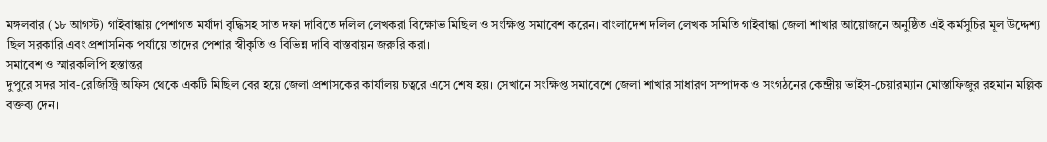মঙ্গলবার (১৮ আগস্ট) গাইবান্ধায় পেশাগত মর্যাদা বৃদ্ধিসহ সাত দফা দাবিতে দলিল লেখকরা বিক্ষোভ মিছিল ও সংক্ষিপ্ত সমাবেশ করেন। বাংলাদেশ দলিল লেখক সমিতি গাইবান্ধা জেলা শাখার আয়োজনে অনুষ্ঠিত এই কর্মসুচির মূল উদ্দেশ্য ছিল সরকারি এবং প্রশাসনিক পর্যায়ে তাদের পেশার স্বীকৃতি ও বিভিন্ন দাবি বাস্তবায়ন জরুরি করা।
সমাবেশ ও স্মারকলিপি হস্তান্তর
দুপুরে সদর সাব-রেজিস্ট্রি অফিস থেকে একটি মিছিল বের হয়ে জেলা প্রশাসকের কার্যালয় চত্বরে এসে শেষ হয়। সেখানে সংক্ষিপ্ত সমাবেশে জেলা শাখার সাধারণ সম্পাদক ও সংগঠনের কেন্দ্রীয় ভাইস-চেয়ারম্যান মোস্তাফিজুর রহমান মল্লিক বক্তব্য দেন।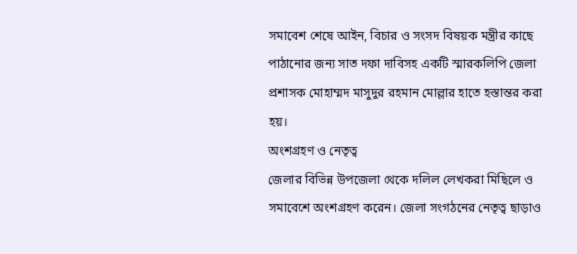সমাবেশ শেষে আইন, বিচার ও সংসদ বিষয়ক মন্ত্রীর কাছে পাঠানোর জন্য সাত দফা দাবিসহ একটি স্মারকলিপি জেলা প্রশাসক মোহাম্মদ মাসুদুর রহমান মোল্লার হাতে হস্তান্তর করা হয়।
অংশগ্রহণ ও নেতৃত্ব
জেলার বিভিন্ন উপজেলা থেকে দলিল লেখকরা মিছিলে ও সমাবেশে অংশগ্রহণ করেন। জেলা সংগঠনের নেতৃত্ব ছাড়াও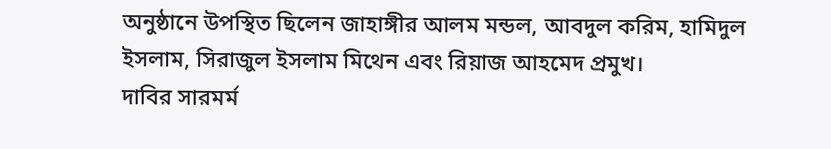অনুষ্ঠানে উপস্থিত ছিলেন জাহাঙ্গীর আলম মন্ডল, আবদুল করিম, হামিদুল ইসলাম, সিরাজুল ইসলাম মিথেন এবং রিয়াজ আহমেদ প্রমুখ।
দাবির সারমর্ম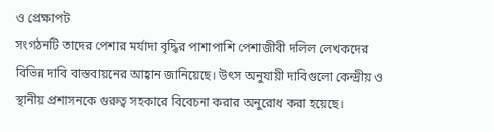ও প্রেক্ষাপট
সংগঠনটি তাদের পেশার মর্যাদা বৃদ্ধির পাশাপাশি পেশাজীবী দলিল লেখকদের বিভিন্ন দাবি বাস্তবায়নের আহ্বান জানিয়েছে। উৎস অনুযায়ী দাবিগুলো কেন্দ্রীয় ও স্থানীয় প্রশাসনকে গুরুত্ব সহকারে বিবেচনা করার অনুরোধ করা হয়েছে।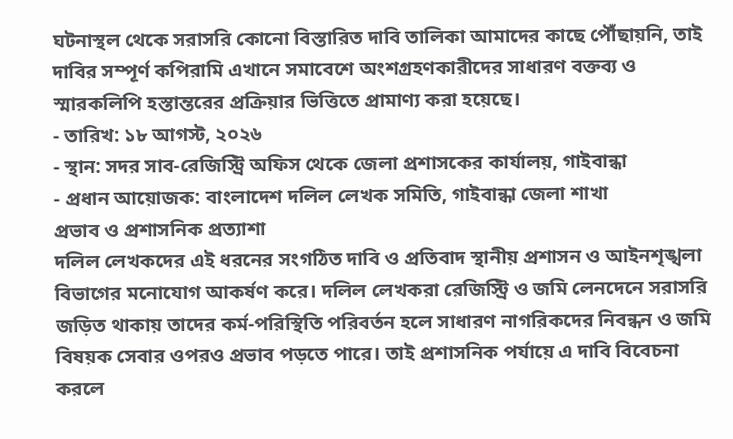ঘটনাস্থল থেকে সরাসরি কোনো বিস্তারিত দাবি তালিকা আমাদের কাছে পৌঁছায়নি, তাই দাবির সম্পূর্ণ কপিরামি এখানে সমাবেশে অংশগ্রহণকারীদের সাধারণ বক্তব্য ও স্মারকলিপি হস্তান্তরের প্রক্রিয়ার ভিত্তিতে প্রামাণ্য করা হয়েছে।
- তারিখ: ১৮ আগস্ট, ২০২৬
- স্থান: সদর সাব-রেজিস্ট্রি অফিস থেকে জেলা প্রশাসকের কার্যালয়, গাইবান্ধা
- প্রধান আয়োজক: বাংলাদেশ দলিল লেখক সমিতি, গাইবান্ধা জেলা শাখা
প্রভাব ও প্রশাসনিক প্রত্যাশা
দলিল লেখকদের এই ধরনের সংগঠিত দাবি ও প্রতিবাদ স্থানীয় প্রশাসন ও আইনশৃঙ্খলা বিভাগের মনোযোগ আকর্ষণ করে। দলিল লেখকরা রেজিস্ট্রি ও জমি লেনদেনে সরাসরি জড়িত থাকায় তাদের কর্ম-পরিস্থিতি পরিবর্তন হলে সাধারণ নাগরিকদের নিবন্ধন ও জমি বিষয়ক সেবার ওপরও প্রভাব পড়তে পারে। তাই প্রশাসনিক পর্যায়ে এ দাবি বিবেচনা করলে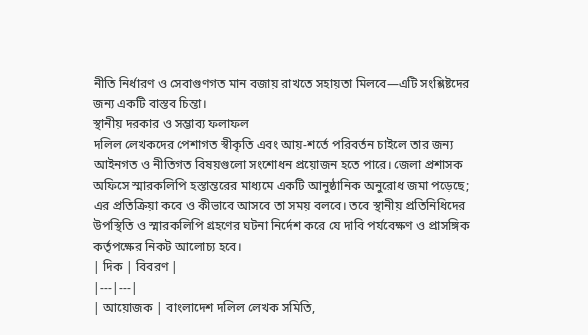নীতি নির্ধারণ ও সেবাগুণগত মান বজায় রাখতে সহায়তা মিলবে—এটি সংশ্লিষ্টদের জন্য একটি বাস্তব চিন্তা।
স্থানীয় দরকার ও সম্ভাব্য ফলাফল
দলিল লেখকদের পেশাগত স্বীকৃতি এবং আয়-শর্তে পরিবর্তন চাইলে তার জন্য আইনগত ও নীতিগত বিষয়গুলো সংশোধন প্রয়োজন হতে পারে। জেলা প্রশাসক অফিসে স্মারকলিপি হস্তান্তরের মাধ্যমে একটি আনুষ্ঠানিক অনুরোধ জমা পড়েছে; এর প্রতিক্রিয়া কবে ও কীভাবে আসবে তা সময় বলবে। তবে স্থানীয় প্রতিনিধিদের উপস্থিতি ও স্মারকলিপি গ্রহণের ঘটনা নির্দেশ করে যে দাবি পর্যবেক্ষণ ও প্রাসঙ্গিক কর্তৃপক্ষের নিকট আলোচ্য হবে।
| দিক | বিবরণ |
|---|---|
| আয়োজক | বাংলাদেশ দলিল লেখক সমিতি,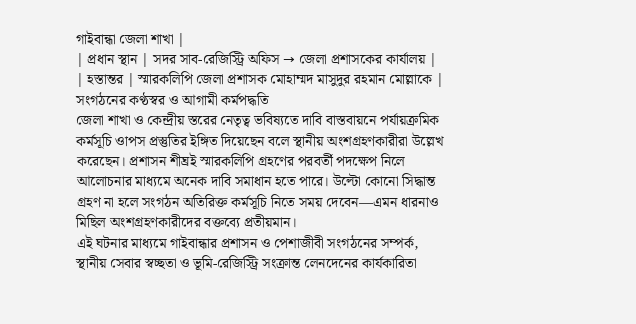গাইবান্ধা জেলা শাখা |
| প্রধান স্থান | সদর সাব-রেজিস্ট্রি অফিস → জেলা প্রশাসকের কার্যালয় |
| হস্তান্তর | স্মারকলিপি জেলা প্রশাসক মোহাম্মদ মাসুদুর রহমান মোল্লাকে |
সংগঠনের কণ্ঠস্বর ও আগামী কর্মপদ্ধতি
জেলা শাখা ও কেন্দ্রীয় স্তরের নেতৃত্ব ভবিষ্যতে দাবি বাস্তবায়নে পর্যায়ক্রমিক কর্মসূচি ওাপস প্রস্তুতির ইঙ্গিত দিয়েছেন বলে স্থানীয় অংশগ্রহণকারীরা উল্লেখ করেছেন। প্রশাসন শীঘ্রই স্মারকলিপি গ্রহণের পরবর্তী পদক্ষেপ নিলে আলোচনার মাধ্যমে অনেক দাবি সমাধান হতে পারে। উল্টো কোনো সিদ্ধান্ত গ্রহণ না হলে সংগঠন অতিরিক্ত কর্মসূচি নিতে সময় দেবেন—এমন ধারনাও মিছিল অংশগ্রহণকারীদের বক্তব্যে প্রতীয়মান।
এই ঘটনার মাধ্যমে গাইবান্ধার প্রশাসন ও পেশাজীবী সংগঠনের সম্পর্ক, স্থানীয় সেবার স্বচ্ছতা ও ভূমি-রেজিস্ট্রি সংক্রান্ত লেনদেনের কার্যকারিতা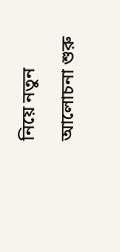নিয়ে নতুন আলোচনা শুরু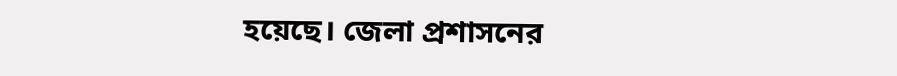হয়েছে। জেলা প্রশাসনের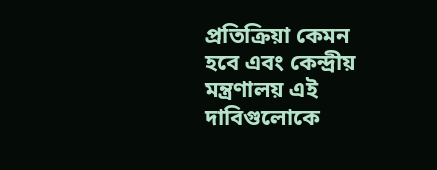প্রতিক্রিয়া কেমন হবে এবং কেন্দ্রীয় মন্ত্রণালয় এই দাবিগুলোকে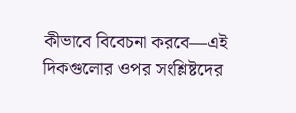কীভাবে বিবেচনা করবে—এই দিকগুলোর ওপর সংশ্লিষ্টদের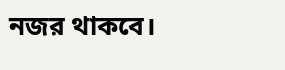নজর থাকবে।